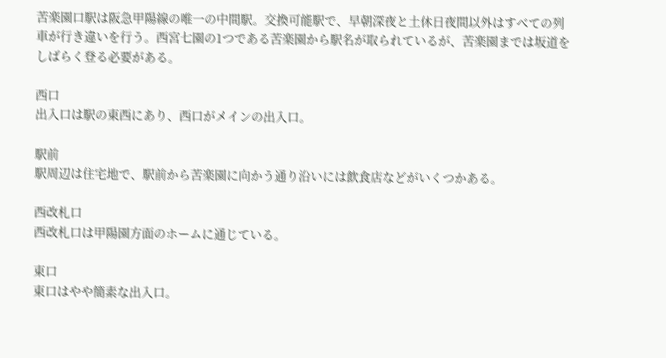苦楽園口駅は阪急甲陽線の唯一の中間駅。交換可能駅で、早朝深夜と土休日夜間以外はすべての列車が行き違いを行う。西宮七園の1つである苦楽園から駅名が取られているが、苦楽園までは坂道をしばらく登る必要がある。

西口
出入口は駅の東西にあり、西口がメインの出入口。

駅前
駅周辺は住宅地で、駅前から苦楽園に向かう通り沿いには飲食店などがいくつかある。

西改札口
西改札口は甲陽園方面のホームに通じている。

東口
東口はやや簡素な出入口。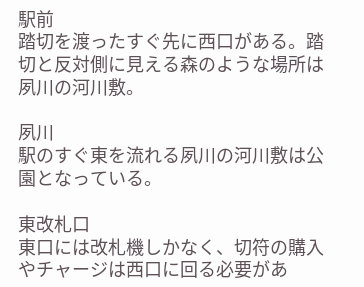駅前
踏切を渡ったすぐ先に西口がある。踏切と反対側に見える森のような場所は夙川の河川敷。

夙川
駅のすぐ東を流れる夙川の河川敷は公園となっている。

東改札口
東口には改札機しかなく、切符の購入やチャージは西口に回る必要があ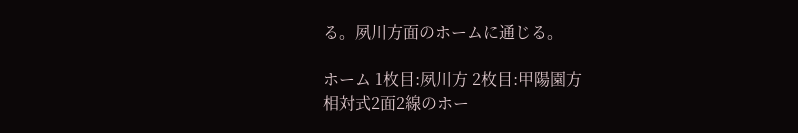る。夙川方面のホームに通じる。

ホーム 1枚目:夙川方 2枚目:甲陽園方
相対式2面2線のホー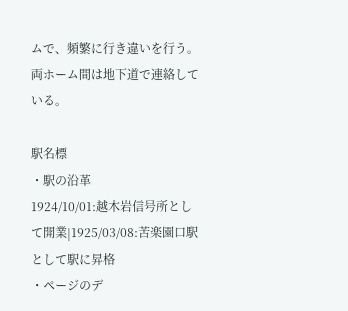ムで、頻繁に行き違いを行う。両ホーム間は地下道で連絡している。

駅名標
・駅の沿革
1924/10/01:越木岩信号所として開業|1925/03/08:苦楽園口駅として駅に昇格
・ページのデ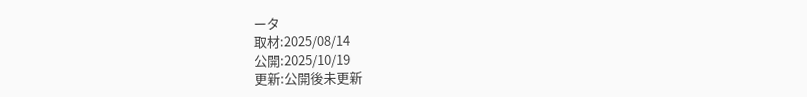ータ
取材:2025/08/14
公開:2025/10/19
更新:公開後未更新